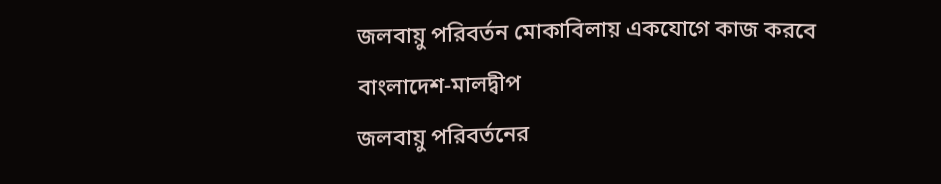জলবায়ু পরিবর্তন মোকাবিলায় একযোগে কাজ করবে বাংলাদেশ-মালদ্বীপ
জলবায়ু পরিবর্তনের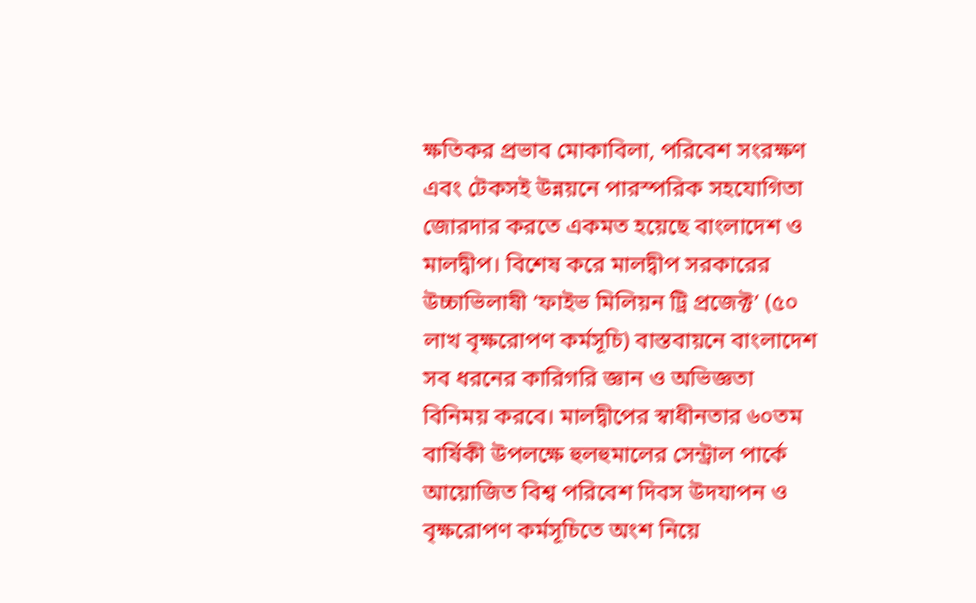ক্ষতিকর প্রভাব মোকাবিলা, পরিবেশ সংরক্ষণ এবং টেকসই উন্নয়নে পারস্পরিক সহযোগিতা জোরদার করতে একমত হয়েছে বাংলাদেশ ও মালদ্বীপ। বিশেষ করে মালদ্বীপ সরকারের উচ্চাভিলাষী ‘ফাইভ মিলিয়ন ট্রি প্রজেক্ট’ (৫০ লাখ বৃক্ষরোপণ কর্মসূচি) বাস্তবায়নে বাংলাদেশ সব ধরনের কারিগরি জ্ঞান ও অভিজ্ঞতা বিনিময় করবে। মালদ্বীপের স্বাধীনতার ৬০তম বার্ষিকী উপলক্ষে হুলহুমালের সেন্ট্রাল পার্কে আয়োজিত বিশ্ব পরিবেশ দিবস উদযাপন ও বৃক্ষরোপণ কর্মসূচিতে অংশ নিয়ে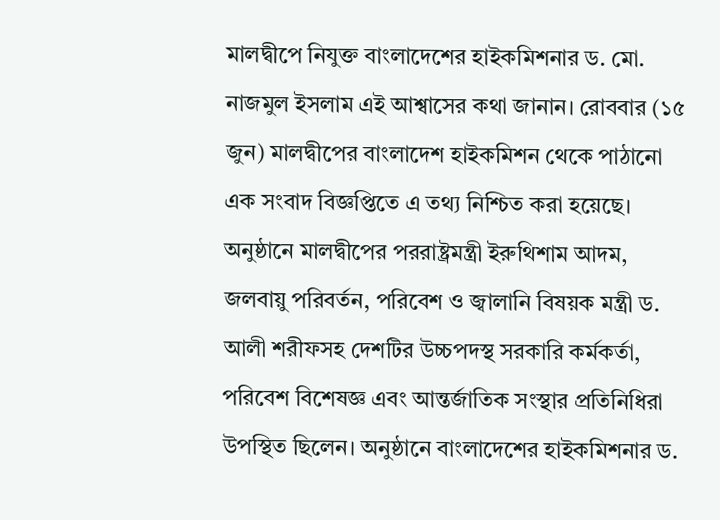মালদ্বীপে নিযুক্ত বাংলাদেশের হাইকমিশনার ড. মো. নাজমুল ইসলাম এই আশ্বাসের কথা জানান। রোববার (১৫ জুন) মালদ্বীপের বাংলাদেশ হাইকমিশন থেকে পাঠানো এক সংবাদ বিজ্ঞপ্তিতে এ তথ্য নিশ্চিত করা হয়েছে। অনুষ্ঠানে মালদ্বীপের পররাষ্ট্রমন্ত্রী ইরুথিশাম আদম, জলবায়ু পরিবর্তন, পরিবেশ ও জ্বালানি বিষয়ক মন্ত্রী ড. আলী শরীফসহ দেশটির উচ্চপদস্থ সরকারি কর্মকর্তা, পরিবেশ বিশেষজ্ঞ এবং আন্তর্জাতিক সংস্থার প্রতিনিধিরা উপস্থিত ছিলেন। অনুষ্ঠানে বাংলাদেশের হাইকমিশনার ড.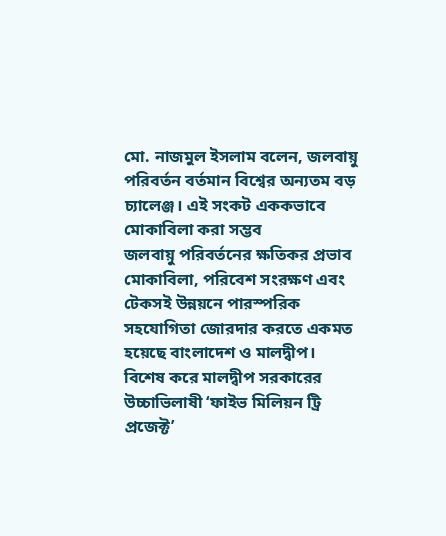মো. নাজমুল ইসলাম বলেন, জলবায়ু পরিবর্তন বর্তমান বিশ্বের অন্যতম বড় চ্যালেঞ্জ। এই সংকট এককভাবে মোকাবিলা করা সম্ভব
জলবায়ু পরিবর্তনের ক্ষতিকর প্রভাব মোকাবিলা, পরিবেশ সংরক্ষণ এবং টেকসই উন্নয়নে পারস্পরিক সহযোগিতা জোরদার করতে একমত হয়েছে বাংলাদেশ ও মালদ্বীপ।
বিশেষ করে মালদ্বীপ সরকারের উচ্চাভিলাষী ‘ফাইভ মিলিয়ন ট্রি প্রজেক্ট’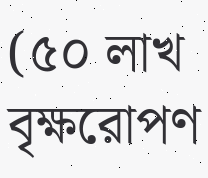(৫০ লাখ বৃক্ষরোপণ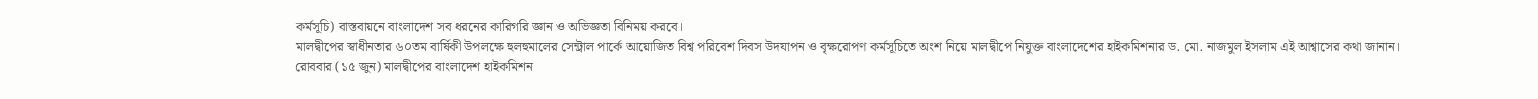কর্মসূচি) বাস্তবায়নে বাংলাদেশ সব ধরনের কারিগরি জ্ঞান ও অভিজ্ঞতা বিনিময় করবে।
মালদ্বীপের স্বাধীনতার ৬০তম বার্ষিকী উপলক্ষে হুলহুমালের সেন্ট্রাল পার্কে আয়োজিত বিশ্ব পরিবেশ দিবস উদযাপন ও বৃক্ষরোপণ কর্মসূচিতে অংশ নিয়ে মালদ্বীপে নিযুক্ত বাংলাদেশের হাইকমিশনার ড. মো. নাজমুল ইসলাম এই আশ্বাসের কথা জানান।
রোববার (১৫ জুন) মালদ্বীপের বাংলাদেশ হাইকমিশন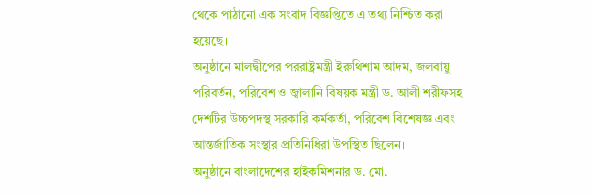থেকে পাঠানো এক সংবাদ বিজ্ঞপ্তিতে এ তথ্য নিশ্চিত করা হয়েছে।
অনুষ্ঠানে মালদ্বীপের পররাষ্ট্রমন্ত্রী ইরুথিশাম আদম, জলবায়ু পরিবর্তন, পরিবেশ ও জ্বালানি বিষয়ক মন্ত্রী ড. আলী শরীফসহ দেশটির উচ্চপদস্থ সরকারি কর্মকর্তা, পরিবেশ বিশেষজ্ঞ এবং আন্তর্জাতিক সংস্থার প্রতিনিধিরা উপস্থিত ছিলেন।
অনুষ্ঠানে বাংলাদেশের হাইকমিশনার ড. মো.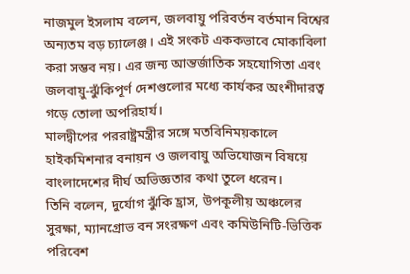নাজমুল ইসলাম বলেন, জলবায়ু পরিবর্তন বর্তমান বিশ্বের অন্যতম বড় চ্যালেঞ্জ। এই সংকট এককভাবে মোকাবিলা করা সম্ভব নয়। এর জন্য আন্তর্জাতিক সহযোগিতা এবং জলবায়ু-ঝুঁকিপূর্ণ দেশগুলোর মধ্যে কার্যকর অংশীদারত্ব গড়ে তোলা অপরিহার্য।
মালদ্বীপের পররাষ্ট্রমন্ত্রীর সঙ্গে মতবিনিময়কালে হাইকমিশনার বনায়ন ও জলবায়ু অভিযোজন বিষয়ে বাংলাদেশের দীর্ঘ অভিজ্ঞতার কথা তুলে ধরেন।
তিনি বলেন, দুর্যোগ ঝুঁকি হ্রাস, উপকূলীয় অঞ্চলের সুরক্ষা, ম্যানগ্রোভ বন সংরক্ষণ এবং কমিউনিটি-ভিত্তিক পরিবেশ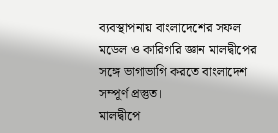ব্যবস্থাপনায় বাংলাদেশের সফল মডেল ও কারিগরি জ্ঞান মালদ্বীপের সঙ্গে ভাগাভাগি করতে বাংলাদেশ সম্পূর্ণ প্রস্তুত।
মালদ্বীপে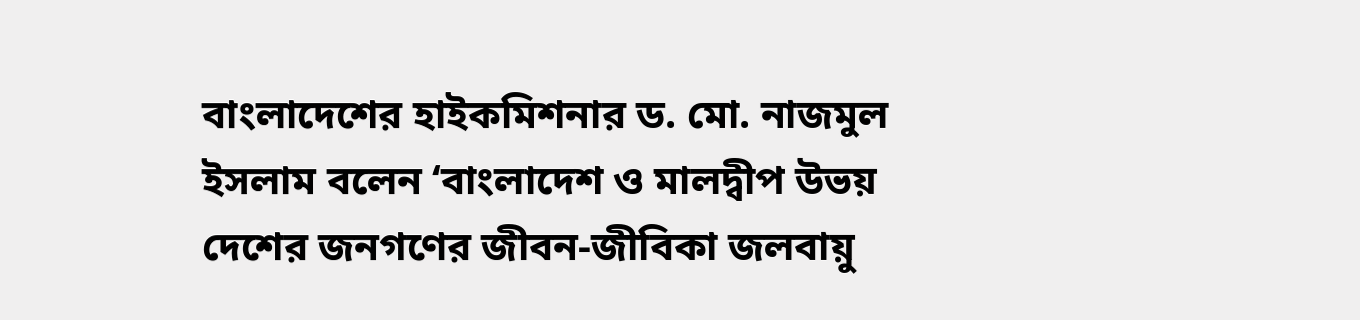বাংলাদেশের হাইকমিশনার ড. মো. নাজমুল ইসলাম বলেন ‘বাংলাদেশ ও মালদ্বীপ উভয় দেশের জনগণের জীবন-জীবিকা জলবায়ু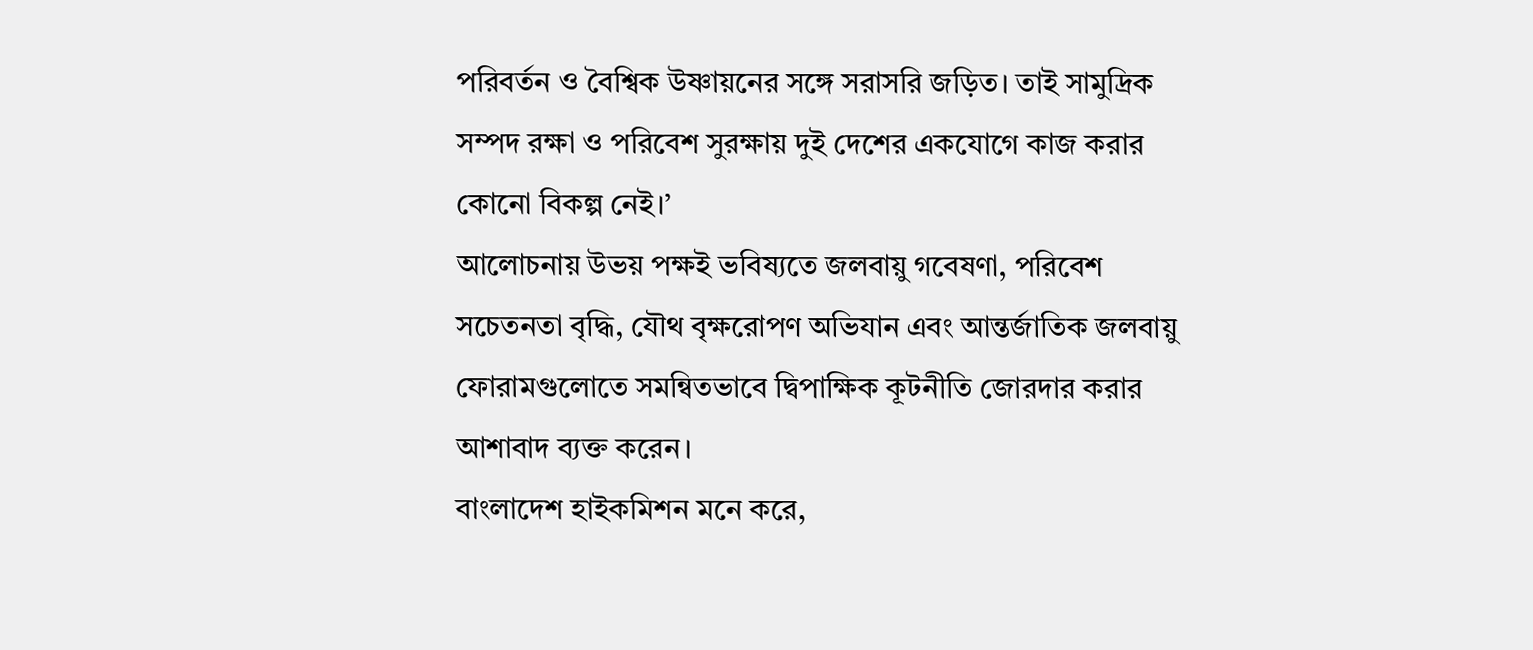পরিবর্তন ও বৈশ্বিক উষ্ণায়নের সঙ্গে সরাসরি জড়িত। তাই সামুদ্রিক সম্পদ রক্ষা ও পরিবেশ সুরক্ষায় দুই দেশের একযোগে কাজ করার কোনো বিকল্প নেই।’
আলোচনায় উভয় পক্ষই ভবিষ্যতে জলবায়ু গবেষণা, পরিবেশ সচেতনতা বৃদ্ধি, যৌথ বৃক্ষরোপণ অভিযান এবং আন্তর্জাতিক জলবায়ু ফোরামগুলোতে সমন্বিতভাবে দ্বিপাক্ষিক কূটনীতি জোরদার করার আশাবাদ ব্যক্ত করেন।
বাংলাদেশ হাইকমিশন মনে করে,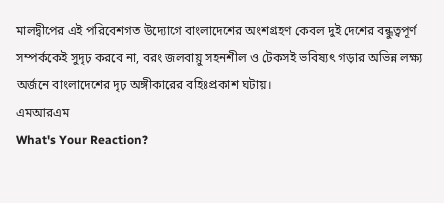মালদ্বীপের এই পরিবেশগত উদ্যোগে বাংলাদেশের অংশগ্রহণ কেবল দুই দেশের বন্ধুত্বপূর্ণ সম্পর্ককেই সুদৃঢ় করবে না, বরং জলবায়ু সহনশীল ও টেকসই ভবিষ্যৎ গড়ার অভিন্ন লক্ষ্য অর্জনে বাংলাদেশের দৃঢ় অঙ্গীকারের বহিঃপ্রকাশ ঘটায়।
এমআরএম
What's Your Reaction?